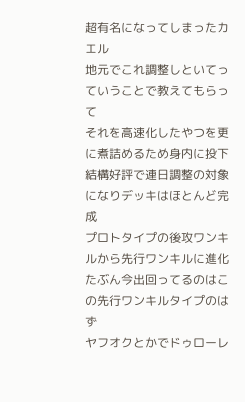超有名になってしまったカエル
地元でこれ調整しといてっていうことで教えてもらって
それを高速化したやつを更に煮詰めるため身内に投下
結構好評で連日調整の対象になりデッキはほとんど完成
プロトタイプの後攻ワンキルから先行ワンキルに進化
たぶん今出回ってるのはこの先行ワンキルタイプのはず
ヤフオクとかでドゥローレ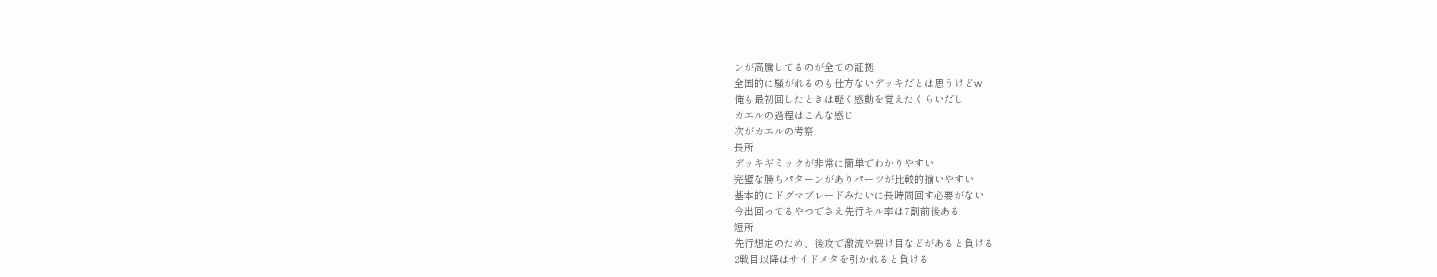ンが高騰してるのが全ての証拠
全国的に騒がれるのも仕方ないデッキだとは思うけどw
俺も最初回したときは軽く感動を覚えたくらいだし
カエルの過程はこんな感じ
次がカエルの考察
長所
デッキギミックが非常に簡単でわかりやすい
完璧な勝ちパターンがありパーツが比較的揃いやすい
基本的にドグマブレードみたいに長時間回す必要がない
今出回ってるやつでさえ先行キル率は7割前後ある
短所
先行想定のため、後攻で激流や裂け目などがあると負ける
2戦目以降はサイドメタを引かれると負ける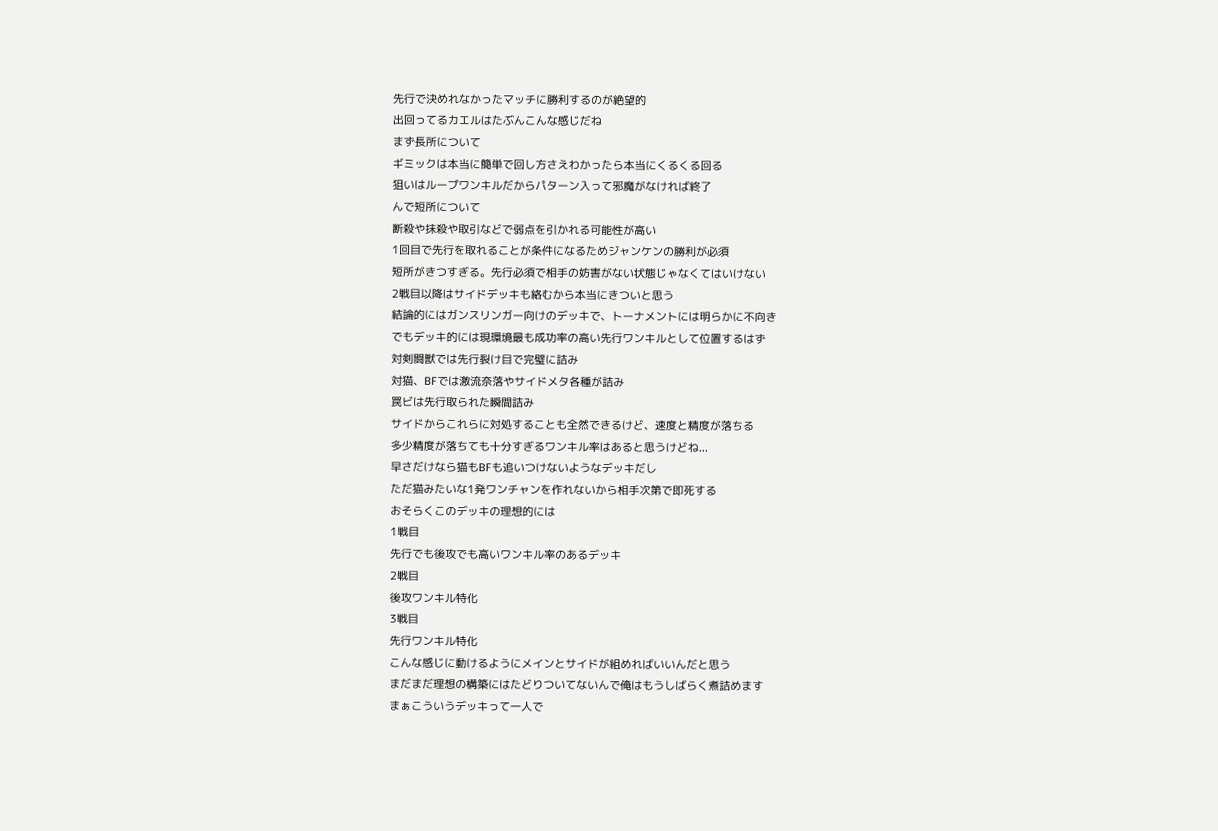先行で決めれなかったマッチに勝利するのが絶望的
出回ってるカエルはたぶんこんな感じだね
まず長所について
ギミックは本当に簡単で回し方さえわかったら本当にくるくる回る
狙いはループワンキルだからパターン入って邪魔がなければ終了
んで短所について
断殺や抹殺や取引などで弱点を引かれる可能性が高い
1回目で先行を取れることが条件になるためジャンケンの勝利が必須
短所がきつすぎる。先行必須で相手の妨害がない状態じゃなくてはいけない
2戦目以降はサイドデッキも絡むから本当にきついと思う
結論的にはガンスリンガー向けのデッキで、トーナメントには明らかに不向き
でもデッキ的には現環境最も成功率の高い先行ワンキルとして位置するはず
対剣闘獣では先行裂け目で完璧に詰み
対猫、BFでは激流奈落やサイドメタ各種が詰み
罠ビは先行取られた瞬間詰み
サイドからこれらに対処することも全然できるけど、速度と精度が落ちる
多少精度が落ちても十分すぎるワンキル率はあると思うけどね...
早さだけなら猫もBFも追いつけないようなデッキだし
ただ猫みたいな1発ワンチャンを作れないから相手次第で即死する
おそらくこのデッキの理想的には
1戦目
先行でも後攻でも高いワンキル率のあるデッキ
2戦目
後攻ワンキル特化
3戦目
先行ワンキル特化
こんな感じに動けるようにメインとサイドが組めればいいんだと思う
まだまだ理想の構築にはたどりついてないんで俺はもうしばらく煮詰めます
まぁこういうデッキって一人で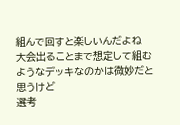組んで回すと楽しいんだよね
大会出ることまで想定して組むようなデッキなのかは微妙だと思うけど
選考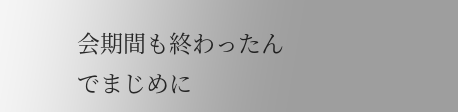会期間も終わったんでまじめに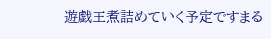遊戯王煮詰めていく予定ですまる